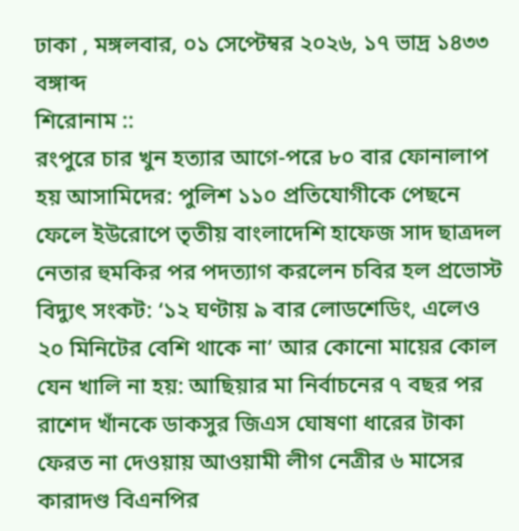ঢাকা , মঙ্গলবার, ০১ সেপ্টেম্বর ২০২৬, ১৭ ভাদ্র ১৪৩৩ বঙ্গাব্দ
শিরোনাম ::
রংপুরে চার খুন হত্যার আগে-পরে ৮০ বার ফোনালাপ হয় আসামিদের: পুলিশ ১১০ প্রতিযোগীকে পেছনে ফেলে ইউরোপে তৃতীয় বাংলাদেশি হাফেজ সাদ ছাত্রদল নেতার হুমকির পর পদত্যাগ করলেন চবির হল প্রভোস্ট বিদ্যুৎ সংকট: ‘১২ ঘণ্টায় ৯ বার লোডশেডিং, এলেও ২০ মিনিটের বেশি থাকে না’ আর কোনো মায়ের কোল যেন খালি না হয়: আছিয়ার মা নির্বাচনের ৭ বছর পর রাশেদ খাঁনকে ডাকসুর জিএস ঘোষণা ধারের টাকা ফেরত না দেওয়ায় আওয়ামী লীগ নেত্রীর ৬ মাসের কারাদণ্ড বিএনপির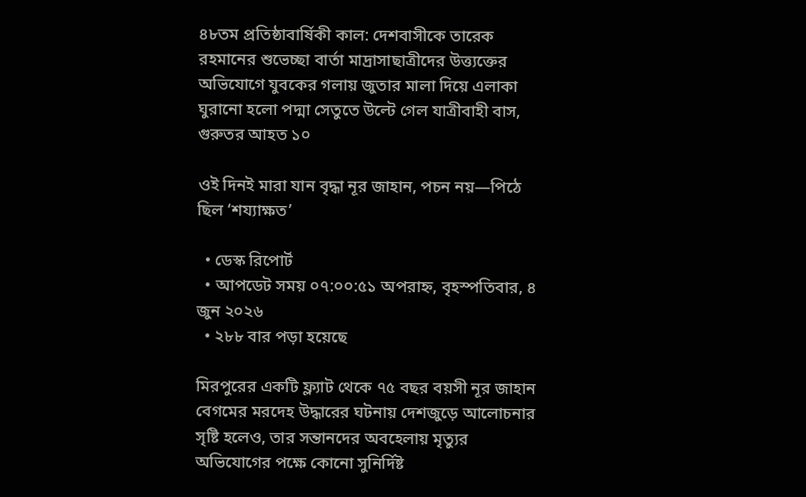৪৮তম প্রতিষ্ঠাবার্ষিকী কাল: দেশবাসীকে তারেক রহমানের শুভেচ্ছা বার্তা মাদ্রাসাছাত্রীদের উত্ত্যক্তের অভিযোগে যুবকের গলায় জুতার মালা দিয়ে এলাকা ঘুরানো হলো পদ্মা সেতুতে উল্টে গেল যাত্রীবাহী বাস, গুরুতর আহত ১০

ওই দিনই মারা যান বৃদ্ধা নূর জাহান, পচন নয়—পিঠে ছিল ‘শয্যাক্ষত’

  • ডেস্ক রিপোর্ট
  • আপডেট সময় ০৭:০০:৫১ অপরাহ্ন, বৃহস্পতিবার, ৪ জুন ২০২৬
  • ২৮৮ বার পড়া হয়েছে

মিরপুরের একটি ফ্ল্যাট থেকে ৭৫ বছর বয়সী নূর জাহান বেগমের মরদেহ উদ্ধারের ঘটনায় দেশজুড়ে আলোচনার সৃষ্টি হলেও, তার সন্তানদের অবহেলায় মৃত্যুর অভিযোগের পক্ষে কোনো সুনির্দিষ্ট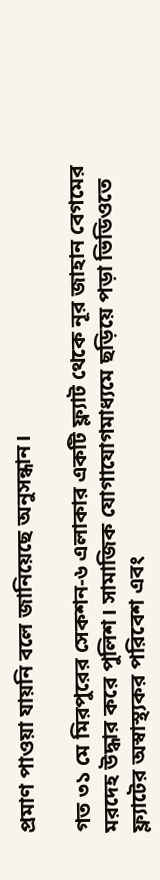প্রমাণ পাওয়া যায়নি বলে জানিয়েছে অনুসন্ধান।

গত ৩১ মে মিরপুরের সেকশন-৬ এলাকার একটি ফ্ল্যাট থেকে নূর জাহান বেগমের মরদেহ উদ্ধার করে পুলিশ। সামাজিক যোগাযোগমাধ্যমে ছড়িয়ে পড়া ভিডিওতে ফ্ল্যাটের অস্বাস্থ্যকর পরিবেশ এবং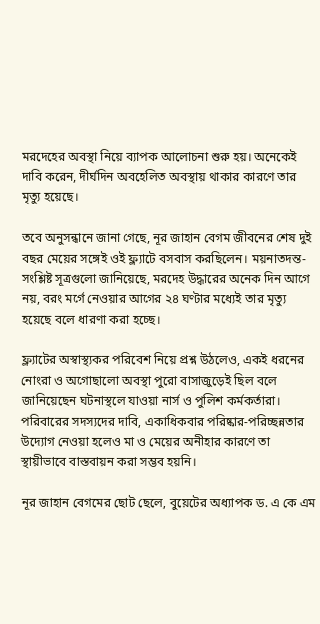মরদেহের অবস্থা নিয়ে ব্যাপক আলোচনা শুরু হয়। অনেকেই দাবি করেন, দীর্ঘদিন অবহেলিত অবস্থায় থাকার কারণে তার মৃত্যু হয়েছে।

তবে অনুসন্ধানে জানা গেছে, নূর জাহান বেগম জীবনের শেষ দুই বছর মেয়ের সঙ্গেই ওই ফ্ল্যাটে বসবাস করছিলেন। ময়নাতদন্ত-সংশ্লিষ্ট সূত্রগুলো জানিয়েছে, মরদেহ উদ্ধারের অনেক দিন আগে নয়, বরং মর্গে নেওয়ার আগের ২৪ ঘণ্টার মধ্যেই তার মৃত্যু হয়েছে বলে ধারণা করা হচ্ছে।

ফ্ল্যাটের অস্বাস্থ্যকর পরিবেশ নিয়ে প্রশ্ন উঠলেও, একই ধরনের নোংরা ও অগোছালো অবস্থা পুরো বাসাজুড়েই ছিল বলে জানিয়েছেন ঘটনাস্থলে যাওয়া নার্স ও পুলিশ কর্মকর্তারা। পরিবারের সদস্যদের দাবি, একাধিকবার পরিষ্কার-পরিচ্ছন্নতার উদ্যোগ নেওয়া হলেও মা ও মেয়ের অনীহার কারণে তা স্থায়ীভাবে বাস্তবায়ন করা সম্ভব হয়নি।

নূর জাহান বেগমের ছোট ছেলে, বুয়েটের অধ্যাপক ড. এ কে এম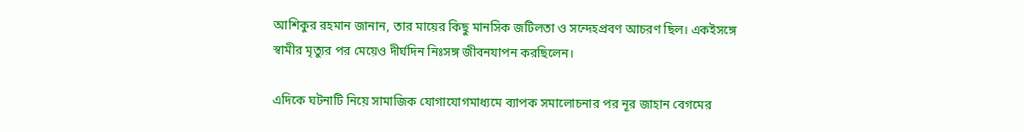আশিকুর রহমান জানান, তার মায়ের কিছু মানসিক জটিলতা ও সন্দেহপ্রবণ আচরণ ছিল। একইসঙ্গে স্বামীর মৃত্যুর পর মেয়েও দীর্ঘদিন নিঃসঙ্গ জীবনযাপন করছিলেন।

এদিকে ঘটনাটি নিয়ে সামাজিক যোগাযোগমাধ্যমে ব্যাপক সমালোচনার পর নূর জাহান বেগমের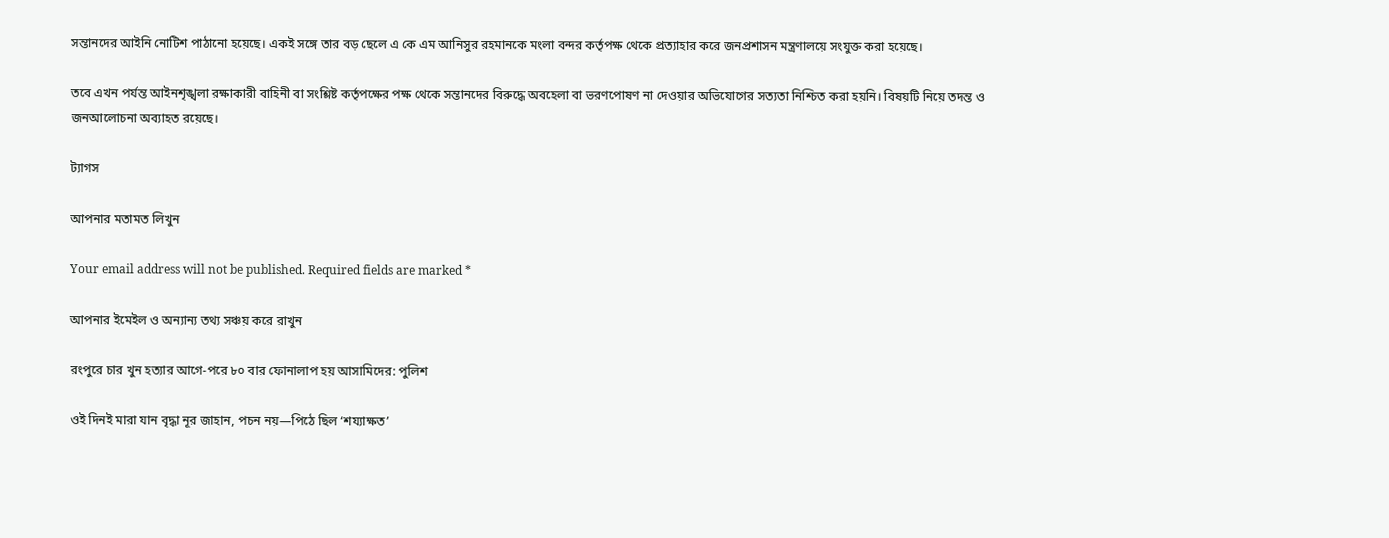সন্তানদের আইনি নোটিশ পাঠানো হয়েছে। একই সঙ্গে তার বড় ছেলে এ কে এম আনিসুর রহমানকে মংলা বন্দর কর্তৃপক্ষ থেকে প্রত্যাহার করে জনপ্রশাসন মন্ত্রণালয়ে সংযুক্ত করা হয়েছে।

তবে এখন পর্যন্ত আইনশৃঙ্খলা রক্ষাকারী বাহিনী বা সংশ্লিষ্ট কর্তৃপক্ষের পক্ষ থেকে সন্তানদের বিরুদ্ধে অবহেলা বা ভরণপোষণ না দেওয়ার অভিযোগের সত্যতা নিশ্চিত করা হয়নি। বিষয়টি নিয়ে তদন্ত ও জনআলোচনা অব্যাহত রয়েছে।

ট্যাগস

আপনার মতামত লিখুন

Your email address will not be published. Required fields are marked *

আপনার ইমেইল ও অন্যান্য তথ্য সঞ্চয় করে রাখুন

রংপুরে চার খুন হত্যার আগে-পরে ৮০ বার ফোনালাপ হয় আসামিদের: পুলিশ

ওই দিনই মারা যান বৃদ্ধা নূর জাহান, পচন নয়—পিঠে ছিল ‘শয্যাক্ষত’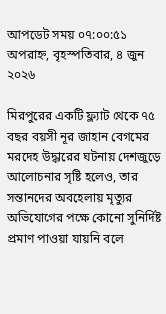আপডেট সময় ০৭:০০:৫১ অপরাহ্ন, বৃহস্পতিবার, ৪ জুন ২০২৬

মিরপুরের একটি ফ্ল্যাট থেকে ৭৫ বছর বয়সী নূর জাহান বেগমের মরদেহ উদ্ধারের ঘটনায় দেশজুড়ে আলোচনার সৃষ্টি হলেও, তার সন্তানদের অবহেলায় মৃত্যুর অভিযোগের পক্ষে কোনো সুনির্দিষ্ট প্রমাণ পাওয়া যায়নি বলে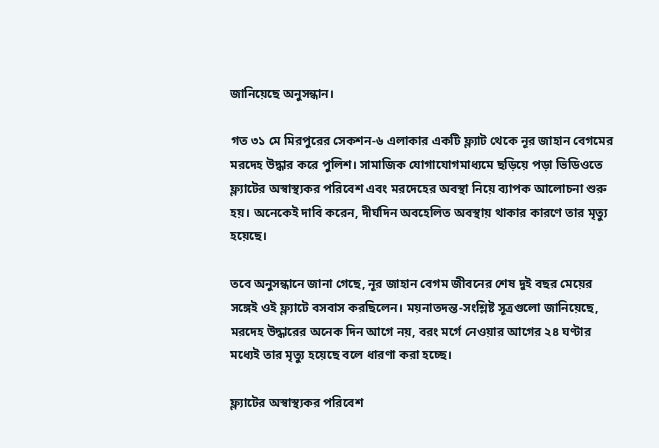জানিয়েছে অনুসন্ধান।

গত ৩১ মে মিরপুরের সেকশন-৬ এলাকার একটি ফ্ল্যাট থেকে নূর জাহান বেগমের মরদেহ উদ্ধার করে পুলিশ। সামাজিক যোগাযোগমাধ্যমে ছড়িয়ে পড়া ভিডিওতে ফ্ল্যাটের অস্বাস্থ্যকর পরিবেশ এবং মরদেহের অবস্থা নিয়ে ব্যাপক আলোচনা শুরু হয়। অনেকেই দাবি করেন, দীর্ঘদিন অবহেলিত অবস্থায় থাকার কারণে তার মৃত্যু হয়েছে।

তবে অনুসন্ধানে জানা গেছে, নূর জাহান বেগম জীবনের শেষ দুই বছর মেয়ের সঙ্গেই ওই ফ্ল্যাটে বসবাস করছিলেন। ময়নাতদন্ত-সংশ্লিষ্ট সূত্রগুলো জানিয়েছে, মরদেহ উদ্ধারের অনেক দিন আগে নয়, বরং মর্গে নেওয়ার আগের ২৪ ঘণ্টার মধ্যেই তার মৃত্যু হয়েছে বলে ধারণা করা হচ্ছে।

ফ্ল্যাটের অস্বাস্থ্যকর পরিবেশ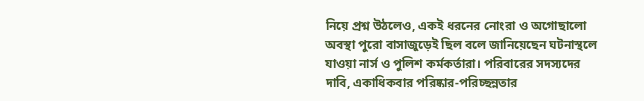নিয়ে প্রশ্ন উঠলেও, একই ধরনের নোংরা ও অগোছালো অবস্থা পুরো বাসাজুড়েই ছিল বলে জানিয়েছেন ঘটনাস্থলে যাওয়া নার্স ও পুলিশ কর্মকর্তারা। পরিবারের সদস্যদের দাবি, একাধিকবার পরিষ্কার-পরিচ্ছন্নতার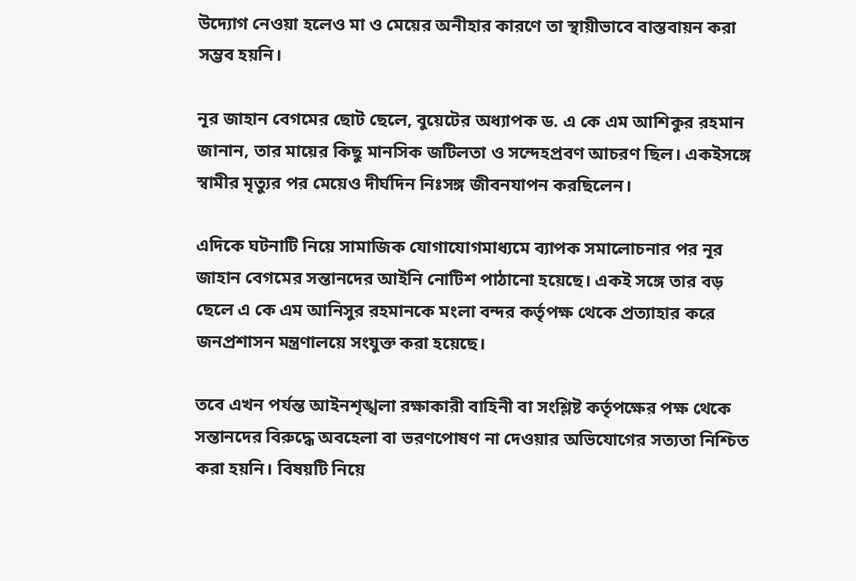উদ্যোগ নেওয়া হলেও মা ও মেয়ের অনীহার কারণে তা স্থায়ীভাবে বাস্তবায়ন করা সম্ভব হয়নি।

নূর জাহান বেগমের ছোট ছেলে, বুয়েটের অধ্যাপক ড. এ কে এম আশিকুর রহমান জানান, তার মায়ের কিছু মানসিক জটিলতা ও সন্দেহপ্রবণ আচরণ ছিল। একইসঙ্গে স্বামীর মৃত্যুর পর মেয়েও দীর্ঘদিন নিঃসঙ্গ জীবনযাপন করছিলেন।

এদিকে ঘটনাটি নিয়ে সামাজিক যোগাযোগমাধ্যমে ব্যাপক সমালোচনার পর নূর জাহান বেগমের সন্তানদের আইনি নোটিশ পাঠানো হয়েছে। একই সঙ্গে তার বড় ছেলে এ কে এম আনিসুর রহমানকে মংলা বন্দর কর্তৃপক্ষ থেকে প্রত্যাহার করে জনপ্রশাসন মন্ত্রণালয়ে সংযুক্ত করা হয়েছে।

তবে এখন পর্যন্ত আইনশৃঙ্খলা রক্ষাকারী বাহিনী বা সংশ্লিষ্ট কর্তৃপক্ষের পক্ষ থেকে সন্তানদের বিরুদ্ধে অবহেলা বা ভরণপোষণ না দেওয়ার অভিযোগের সত্যতা নিশ্চিত করা হয়নি। বিষয়টি নিয়ে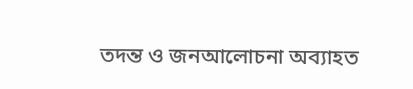তদন্ত ও জনআলোচনা অব্যাহত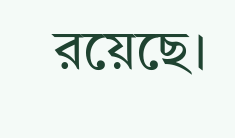রয়েছে।